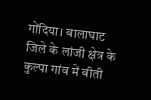गोंदिया। बालाघाट जिले के लांजी क्षेत्र के कुल्पा गांव में बीती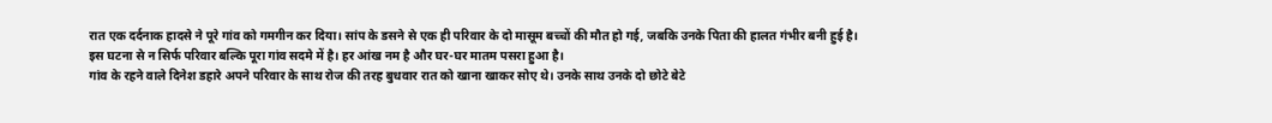रात एक दर्दनाक हादसे ने पूरे गांव को गमगीन कर दिया। सांप के डसने से एक ही परिवार के दो मासूम बच्चों की मौत हो गई, जबकि उनके पिता की हालत गंभीर बनी हुई है। इस घटना से न सिर्फ परिवार बल्कि पूरा गांव सदमे में है। हर आंख नम है और घर-घर मातम पसरा हुआ है।
गांव के रहने वाले दिनेश डहारे अपने परिवार के साथ रोज की तरह बुधवार रात को खाना खाकर सोए थे। उनके साथ उनके दो छोटे बेटे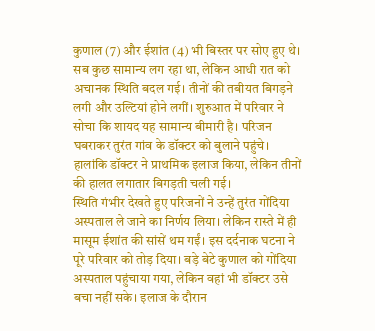कुणाल (7) और ईशांत (4) भी बिस्तर पर सोए हुए थे। सब कुछ सामान्य लग रहा था, लेकिन आधी रात को अचानक स्थिति बदल गई। तीनों की तबीयत बिगड़ने लगी और उल्टियां होने लगीं। शुरुआत में परिवार ने सोचा कि शायद यह सामान्य बीमारी है। परिजन घबराकर तुरंत गांव के डॉक्टर को बुलाने पहुंचे। हालांकि डॉक्टर ने प्राथमिक इलाज किया, लेकिन तीनों की हालत लगातार बिगड़ती चली गई।
स्थिति गंभीर देखते हुए परिजनों ने उन्हें तुरंत गोंदिया अस्पताल ले जाने का निर्णय लिया। लेकिन रास्ते में ही मासूम ईशांत की सांसें थम गईं। इस दर्दनाक घटना ने पूरे परिवार को तोड़ दिया। बड़े बेटे कुणाल को गोंदिया अस्पताल पहुंचाया गया, लेकिन वहां भी डॉक्टर उसे बचा नहीं सके। इलाज के दौरान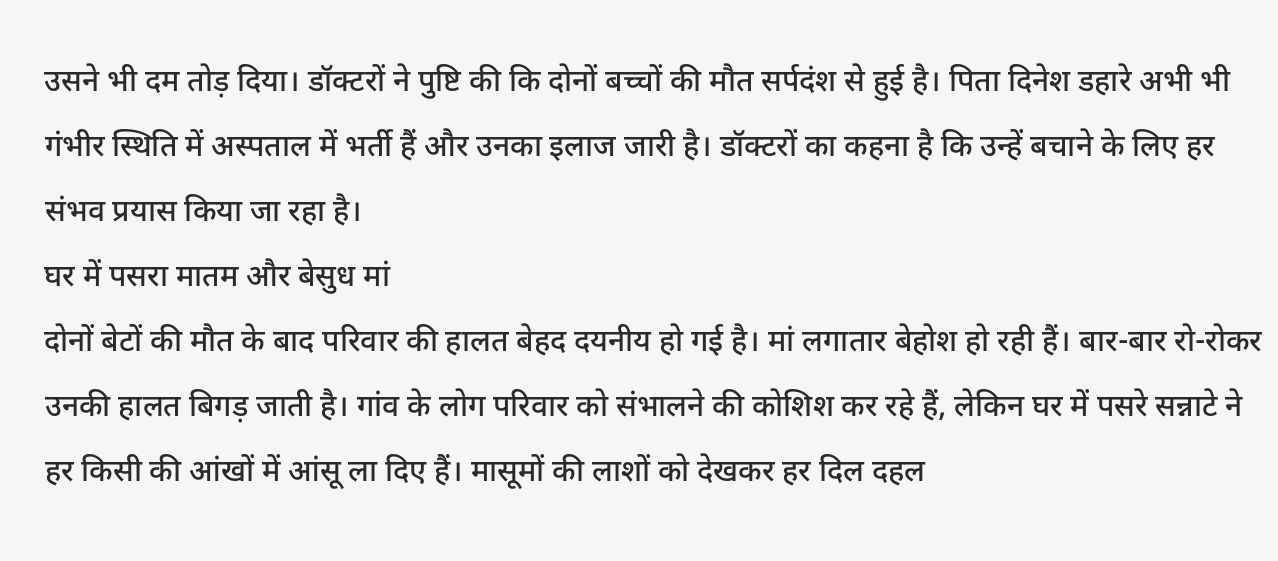उसने भी दम तोड़ दिया। डॉक्टरों ने पुष्टि की कि दोनों बच्चों की मौत सर्पदंश से हुई है। पिता दिनेश डहारे अभी भी गंभीर स्थिति में अस्पताल में भर्ती हैं और उनका इलाज जारी है। डॉक्टरों का कहना है कि उन्हें बचाने के लिए हर संभव प्रयास किया जा रहा है।
घर में पसरा मातम और बेसुध मां
दोनों बेटों की मौत के बाद परिवार की हालत बेहद दयनीय हो गई है। मां लगातार बेहोश हो रही हैं। बार-बार रो-रोकर उनकी हालत बिगड़ जाती है। गांव के लोग परिवार को संभालने की कोशिश कर रहे हैं, लेकिन घर में पसरे सन्नाटे ने हर किसी की आंखों में आंसू ला दिए हैं। मासूमों की लाशों को देखकर हर दिल दहल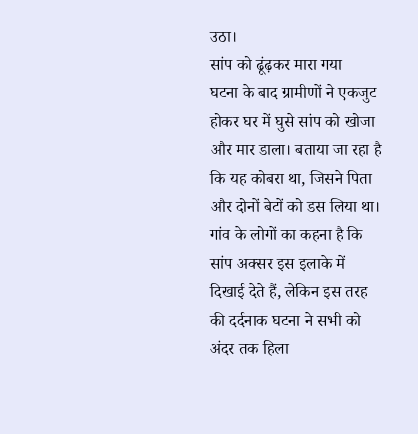उठा।
सांप को ढूंढ़कर मारा गया
घटना के बाद ग्रामीणों ने एकजुट होकर घर में घुसे सांप को खोजा और मार डाला। बताया जा रहा है कि यह कोबरा था, जिसने पिता और दोनों बेटों को डस लिया था। गांव के लोगों का कहना है कि सांप अक्सर इस इलाके में दिखाई देते हैं, लेकिन इस तरह की दर्दनाक घटना ने सभी को अंदर तक हिला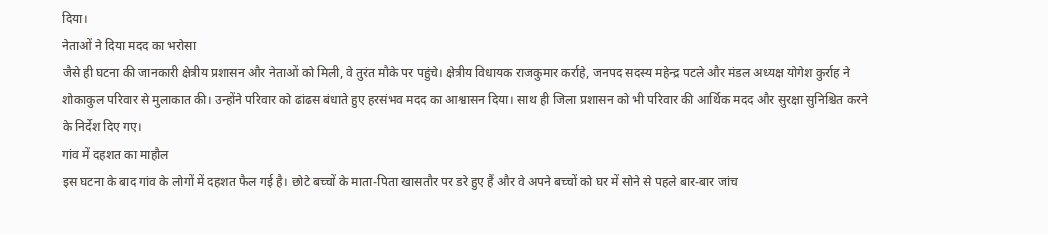दिया।
नेताओं ने दिया मदद का भरोसा
जैसे ही घटना की जानकारी क्षेत्रीय प्रशासन और नेताओं को मिली, वे तुरंत मौके पर पहुंचे। क्षेत्रीय विधायक राजकुमार कर्राहे, जनपद सदस्य महेन्द्र पटले और मंडल अध्यक्ष योगेश कुर्राह ने शोकाकुल परिवार से मुलाकात की। उन्होंने परिवार को ढांढस बंधाते हुए हरसंभव मदद का आश्वासन दिया। साथ ही जिला प्रशासन को भी परिवार की आर्थिक मदद और सुरक्षा सुनिश्चित करने के निर्देश दिए गए।
गांव में दहशत का माहौल
इस घटना के बाद गांव के लोगों में दहशत फैल गई है। छोटे बच्चों के माता-पिता खासतौर पर डरे हुए हैं और वे अपने बच्चों को घर में सोने से पहले बार-बार जांच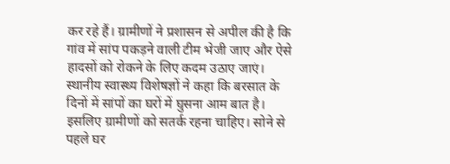कर रहे हैं। ग्रामीणों ने प्रशासन से अपील की है कि गांव में सांप पकड़ने वाली टीम भेजी जाए और ऐसे हादसों को रोकने के लिए कदम उठाए जाएं। स्थानीय स्वास्थ्य विशेषज्ञों ने कहा कि बरसात के दिनों में सांपों का घरों में घुसना आम बात है। इसलिए ग्रामीणों को सतर्क रहना चाहिए। सोने से पहले घर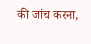की जांच करना,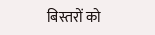बिस्तरों को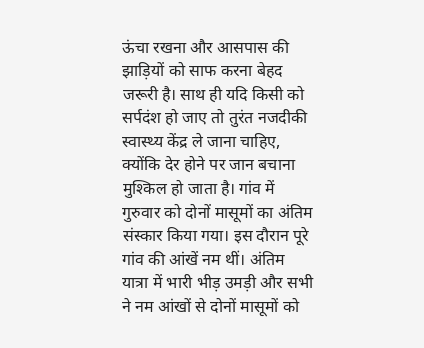ऊंचा रखना और आसपास की झाड़ियों को साफ करना बेहद जरूरी है। साथ ही यदि किसी को सर्पदंश हो जाए तो तुरंत नजदीकी स्वास्थ्य केंद्र ले जाना चाहिए, क्योंकि देर होने पर जान बचाना मुश्किल हो जाता है। गांव में गुरुवार को दोनों मासूमों का अंतिम संस्कार किया गया। इस दौरान पूरे गांव की आंखें नम थीं। अंतिम यात्रा में भारी भीड़ उमड़ी और सभी ने नम आंखों से दोनों मासूमों को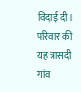विदाई दी। परिवार की यह त्रासदी गांव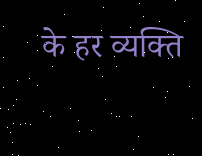के हर व्यक्ति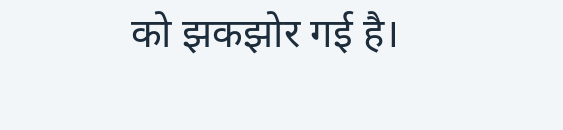को झकझोर गई है।